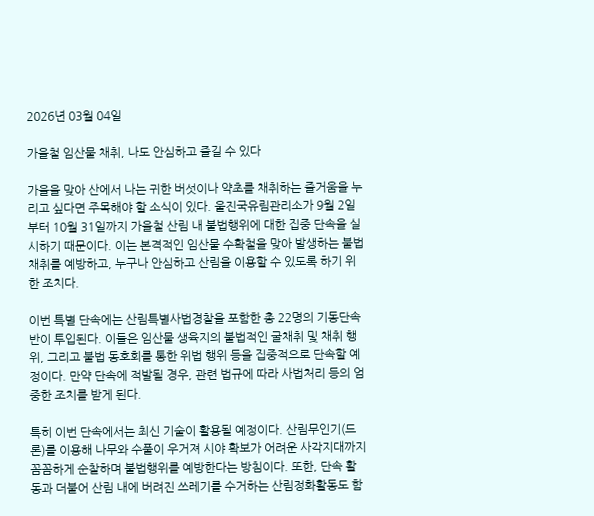2026년 03월 04일

가을철 임산물 채취, 나도 안심하고 즐길 수 있다

가을을 맞아 산에서 나는 귀한 버섯이나 약초를 채취하는 즐거움을 누리고 싶다면 주목해야 할 소식이 있다. 울진국유림관리소가 9월 2일부터 10월 31일까지 가을철 산림 내 불법행위에 대한 집중 단속을 실시하기 때문이다. 이는 본격적인 임산물 수확철을 맞아 발생하는 불법 채취를 예방하고, 누구나 안심하고 산림을 이용할 수 있도록 하기 위한 조치다.

이번 특별 단속에는 산림특별사법경찰을 포함한 총 22명의 기동단속반이 투입된다. 이들은 임산물 생육지의 불법적인 굴채취 및 채취 행위, 그리고 불법 동호회를 통한 위법 행위 등을 집중적으로 단속할 예정이다. 만약 단속에 적발될 경우, 관련 법규에 따라 사법처리 등의 엄중한 조치를 받게 된다.

특히 이번 단속에서는 최신 기술이 활용될 예정이다. 산림무인기(드론)를 이용해 나무와 수풀이 우거져 시야 확보가 어려운 사각지대까지 꼼꼼하게 순찰하며 불법행위를 예방한다는 방침이다. 또한, 단속 활동과 더불어 산림 내에 버려진 쓰레기를 수거하는 산림정화활동도 함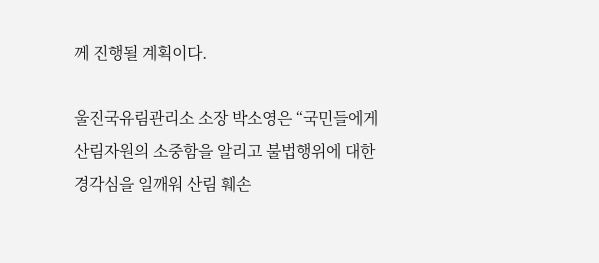께 진행될 계획이다.

울진국유림관리소 소장 박소영은 “국민들에게 산림자원의 소중함을 알리고 불법행위에 대한 경각심을 일깨워 산림 훼손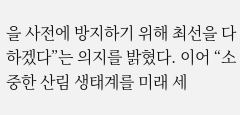을 사전에 방지하기 위해 최선을 다하겠다”는 의지를 밝혔다. 이어 “소중한 산림 생태계를 미래 세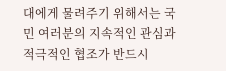대에게 물려주기 위해서는 국민 여러분의 지속적인 관심과 적극적인 협조가 반드시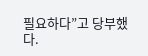필요하다”고 당부했다.